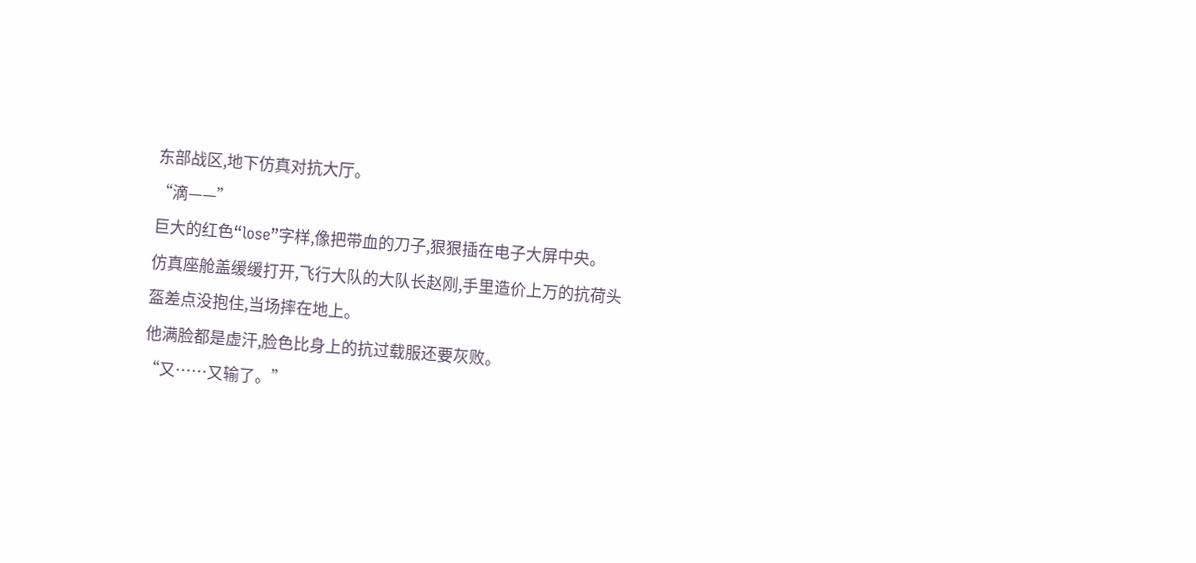东部战区,地下仿真对抗大厅。
“滴——”
巨大的红色“lose”字样,像把带血的刀子,狠狠插在电子大屏中央。
仿真座舱盖缓缓打开,飞行大队的大队长赵刚,手里造价上万的抗荷头盔差点没抱住,当场摔在地上。
他满脸都是虚汗,脸色比身上的抗过载服还要灰败。
“又……又输了。”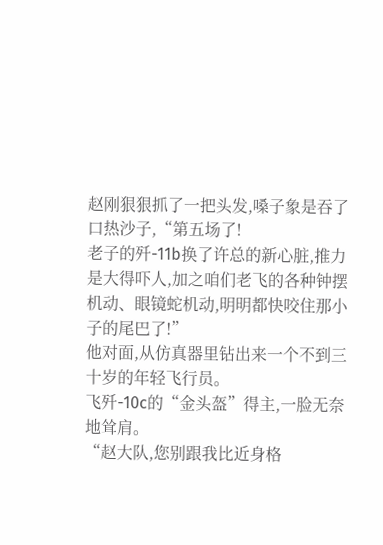赵刚狠狠抓了一把头发,嗓子象是吞了口热沙子,“第五场了!
老子的歼-11b换了许总的新心脏,推力是大得吓人,加之咱们老飞的各种钟摆机动、眼镜蛇机动,明明都快咬住那小子的尾巴了!”
他对面,从仿真器里钻出来一个不到三十岁的年轻飞行员。
飞歼-10c的“金头盔”得主,一脸无奈地耸肩。
“赵大队,您别跟我比近身格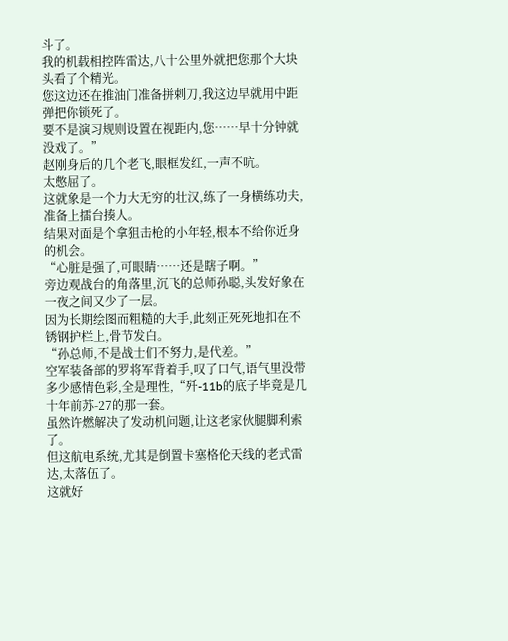斗了。
我的机载相控阵雷达,八十公里外就把您那个大块头看了个精光。
您这边还在推油门准备拼剌刀,我这边早就用中距弹把你锁死了。
要不是演习规则设置在视距内,您……早十分钟就没戏了。”
赵刚身后的几个老飞,眼框发红,一声不吭。
太憋屈了。
这就象是一个力大无穷的壮汉,练了一身横练功夫,准备上擂台揍人。
结果对面是个拿狙击枪的小年轻,根本不给你近身的机会。
“心脏是强了,可眼睛……还是瞎子啊。”
旁边观战台的角落里,沉飞的总师孙聪,头发好象在一夜之间又少了一层。
因为长期绘图而粗糙的大手,此刻正死死地扣在不锈钢护栏上,骨节发白。
“孙总师,不是战士们不努力,是代差。”
空军装备部的罗将军背着手,叹了口气,语气里没带多少感情色彩,全是理性,“歼-11b的底子毕竟是几十年前苏-27的那一套。
虽然许燃解决了发动机问题,让这老家伙腿脚利索了。
但这航电系统,尤其是倒置卡塞格伦天线的老式雷达,太落伍了。
这就好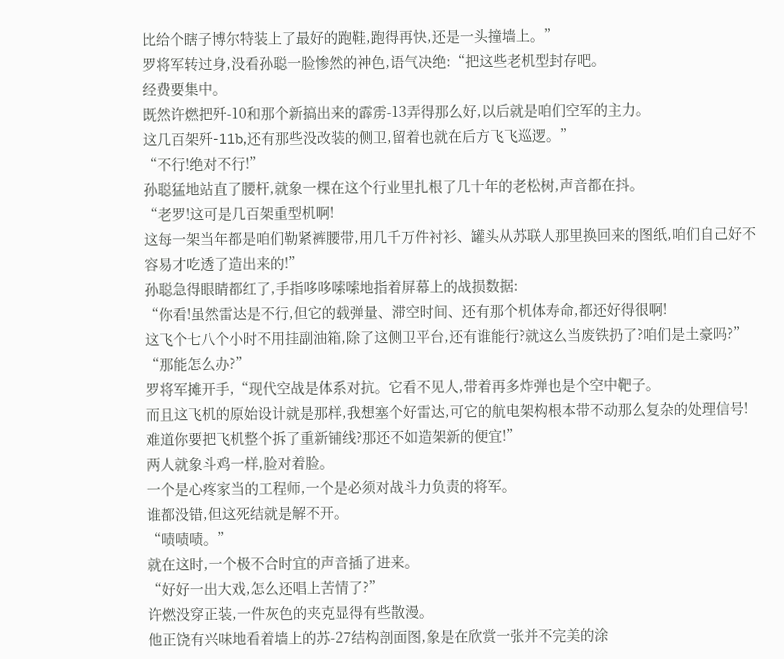比给个瞎子博尔特装上了最好的跑鞋,跑得再快,还是一头撞墙上。”
罗将军转过身,没看孙聪一脸惨然的神色,语气决绝:“把这些老机型封存吧。
经费要集中。
既然许燃把歼-10和那个新搞出来的霹雳-13弄得那么好,以后就是咱们空军的主力。
这几百架歼-11b,还有那些没改装的侧卫,留着也就在后方飞飞巡逻。”
“不行!绝对不行!”
孙聪猛地站直了腰杆,就象一棵在这个行业里扎根了几十年的老松树,声音都在抖。
“老罗!这可是几百架重型机啊!
这每一架当年都是咱们勒紧裤腰带,用几千万件衬衫、罐头从苏联人那里换回来的图纸,咱们自己好不容易才吃透了造出来的!”
孙聪急得眼睛都红了,手指哆哆嗦嗦地指着屏幕上的战损数据:
“你看!虽然雷达是不行,但它的载弹量、滞空时间、还有那个机体寿命,都还好得很啊!
这飞个七八个小时不用挂副油箱,除了这侧卫平台,还有谁能行?就这么当废铁扔了?咱们是土豪吗?”
“那能怎么办?”
罗将军摊开手,“现代空战是体系对抗。它看不见人,带着再多炸弹也是个空中靶子。
而且这飞机的原始设计就是那样,我想塞个好雷达,可它的航电架构根本带不动那么复杂的处理信号!
难道你要把飞机整个拆了重新铺线?那还不如造架新的便宜!”
两人就象斗鸡一样,脸对着脸。
一个是心疼家当的工程师,一个是必须对战斗力负责的将军。
谁都没错,但这死结就是解不开。
“啧啧啧。”
就在这时,一个极不合时宜的声音插了进来。
“好好一出大戏,怎么还唱上苦情了?”
许燃没穿正装,一件灰色的夹克显得有些散漫。
他正饶有兴味地看着墙上的苏-27结构剖面图,象是在欣赏一张并不完美的涂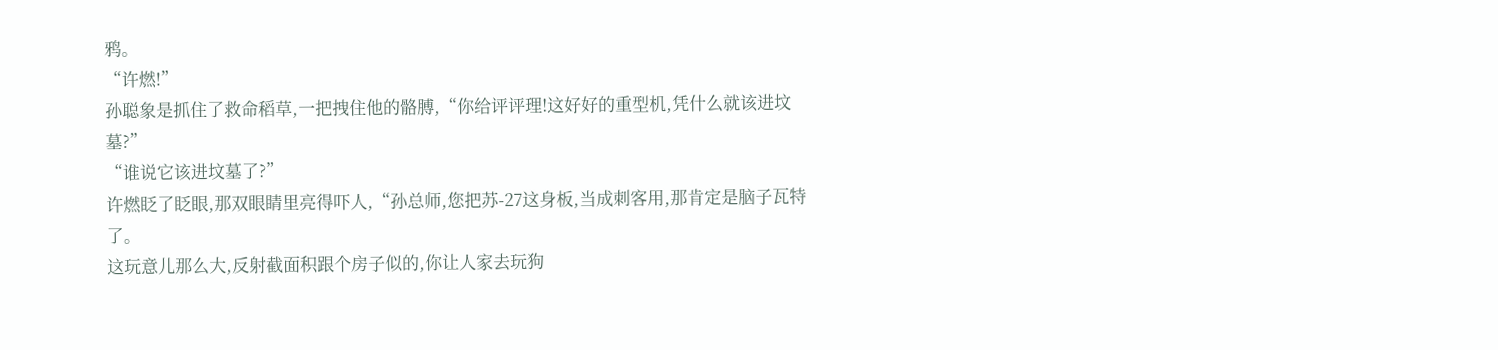鸦。
“许燃!”
孙聪象是抓住了救命稻草,一把拽住他的骼膊,“你给评评理!这好好的重型机,凭什么就该进坟墓?”
“谁说它该进坟墓了?”
许燃眨了眨眼,那双眼睛里亮得吓人,“孙总师,您把苏-27这身板,当成刺客用,那肯定是脑子瓦特了。
这玩意儿那么大,反射截面积跟个房子似的,你让人家去玩狗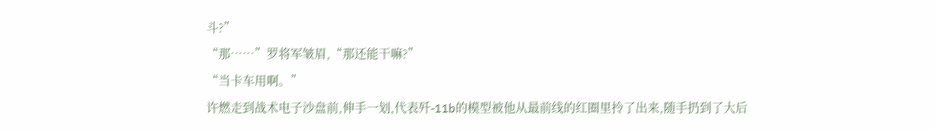斗?”
“那……”罗将军皱眉,“那还能干嘛?”
“当卡车用啊。”
许燃走到战术电子沙盘前,伸手一划,代表歼-11b的模型被他从最前线的红圈里拎了出来,随手扔到了大后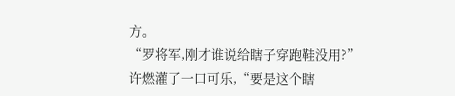方。
“罗将军,刚才谁说给瞎子穿跑鞋没用?”
许燃灌了一口可乐,“要是这个瞎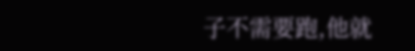子不需要跑,他就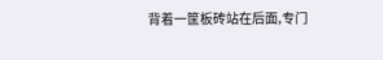背着一筐板砖站在后面,专门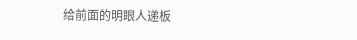给前面的明眼人递板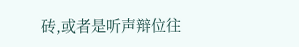砖,或者是听声辩位往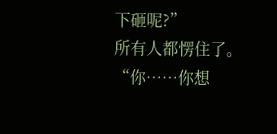下砸呢?”
所有人都愣住了。
“你……你想